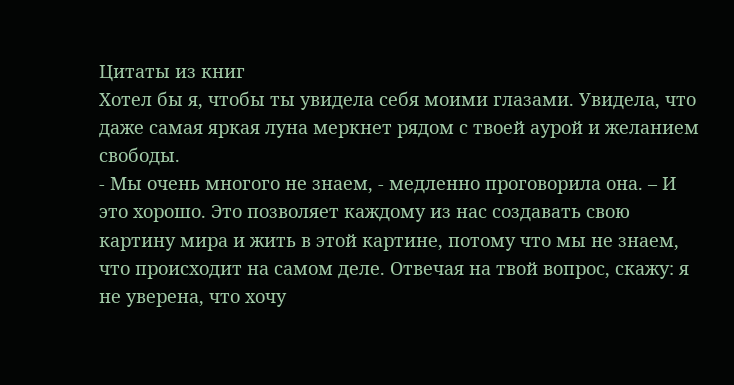Цитаты из книг
Хотел бы я, чтобы ты увидела себя моими глазами. Увидела, что даже самая яркая луна меркнет рядом с твоей аурой и желанием свободы.
- Мы очень многого не знаем, - медленно проговорила она. – И это хорошо. Это позволяет каждому из нас создавать свою картину мира и жить в этой картине, потому что мы не знаем, что происходит на самом деле. Отвечая на твой вопрос, скажу: я не уверена, что хочу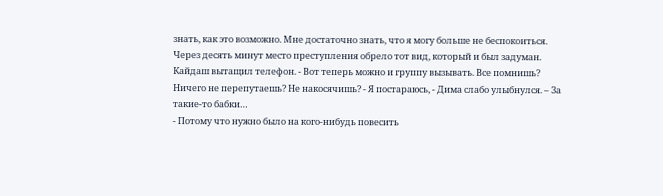знать, как это возможно. Мне достаточно знать, что я могу больше не беспокоиться.
Через десять минут место преступления обрело тот вид, который и был задуман. Кайдаш вытащил телефон. - Вот теперь можно и группу вызывать. Все помнишь? Ничего не перепутаешь? Не накосячишь? - Я постараюсь, - Дима слабо улыбнулся. – За такие-то бабки…
- Потому что нужно было на кого-нибудь повесить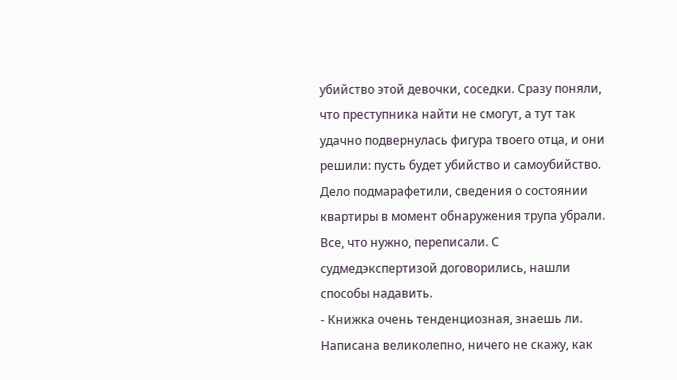убийство этой девочки, соседки. Сразу поняли, что преступника найти не смогут, а тут так удачно подвернулась фигура твоего отца, и они решили: пусть будет убийство и самоубийство. Дело подмарафетили, сведения о состоянии квартиры в момент обнаружения трупа убрали. Все, что нужно, переписали. С судмедэкспертизой договорились, нашли способы надавить.
- Книжка очень тенденциозная, знаешь ли. Написана великолепно, ничего не скажу, как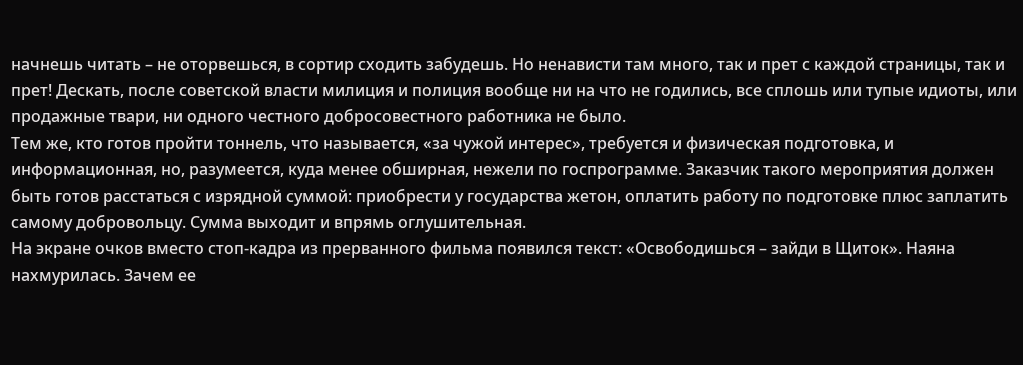начнешь читать – не оторвешься, в сортир сходить забудешь. Но ненависти там много, так и прет с каждой страницы, так и прет! Дескать, после советской власти милиция и полиция вообще ни на что не годились, все сплошь или тупые идиоты, или продажные твари, ни одного честного добросовестного работника не было.
Тем же, кто готов пройти тоннель, что называется, «за чужой интерес», требуется и физическая подготовка, и информационная, но, разумеется, куда менее обширная, нежели по госпрограмме. Заказчик такого мероприятия должен быть готов расстаться с изрядной суммой: приобрести у государства жетон, оплатить работу по подготовке плюс заплатить самому добровольцу. Сумма выходит и впрямь оглушительная.
На экране очков вместо стоп-кадра из прерванного фильма появился текст: «Освободишься – зайди в Щиток». Наяна нахмурилась. Зачем ее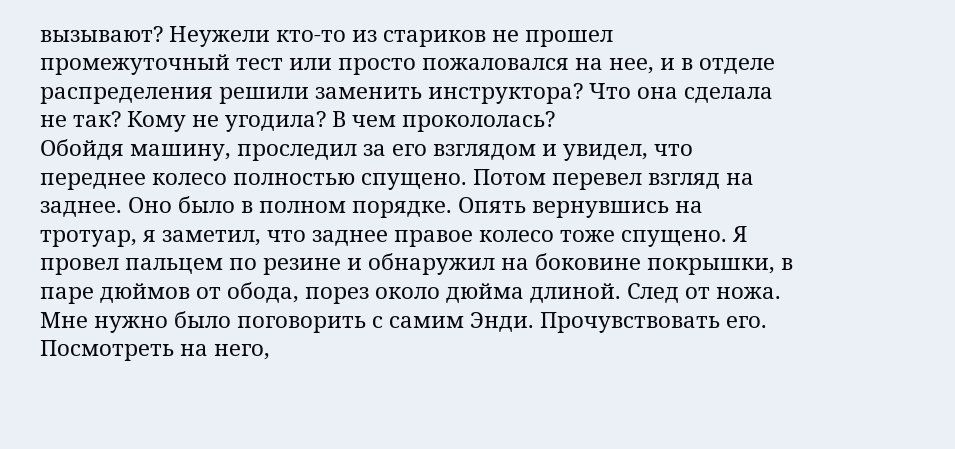вызывают? Неужели кто-то из стариков не прошел промежуточный тест или просто пожаловался на нее, и в отделе распределения решили заменить инструктора? Что она сделала не так? Кому не угодила? В чем прокололась?
Обойдя машину, проследил за его взглядом и увидел, что переднее колесо полностью спущено. Потом перевел взгляд на заднее. Оно было в полном порядке. Опять вернувшись на тротуар, я заметил, что заднее правое колесо тоже спущено. Я провел пальцем по резине и обнаружил на боковине покрышки, в паре дюймов от обода, порез около дюйма длиной. След от ножа.
Мне нужно было поговорить с самим Энди. Прочувствовать его. Посмотреть на него,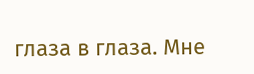глаза в глаза. Мне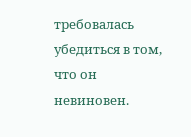требовалась убедиться в том, что он невиновен.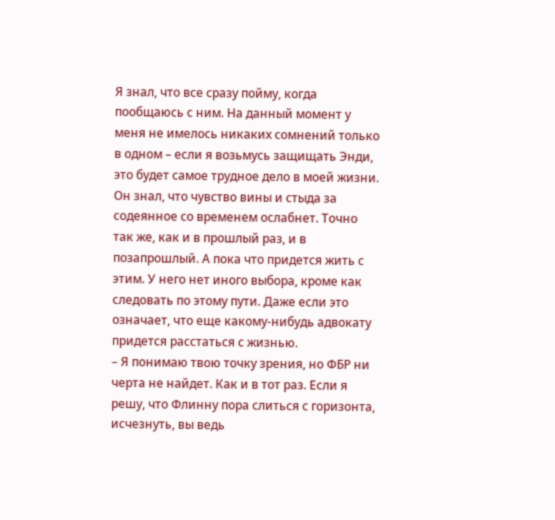Я знал, что все сразу пойму, когда пообщаюсь с ним. На данный момент у меня не имелось никаких сомнений только в одном – если я возьмусь защищать Энди, это будет самое трудное дело в моей жизни.
Он знал, что чувство вины и стыда за содеянное со временем ослабнет. Точно так же, как и в прошлый раз, и в позапрошлый. А пока что придется жить с этим. У него нет иного выбора, кроме как следовать по этому пути. Даже если это означает, что еще какому-нибудь адвокату придется расстаться с жизнью.
– Я понимаю твою точку зрения, но ФБР ни черта не найдет. Как и в тот раз. Если я решу, что Флинну пора слиться с горизонта, исчезнуть, вы ведь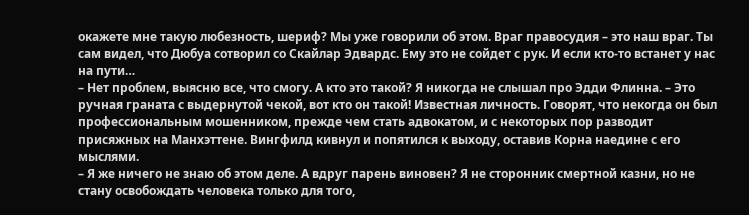окажете мне такую любезность, шериф? Мы уже говорили об этом. Враг правосудия – это наш враг. Ты сам видел, что Дюбуа сотворил со Скайлар Эдвардс. Ему это не сойдет с рук. И если кто-то встанет у нас на пути…
– Нет проблем, выясню все, что смогу. А кто это такой? Я никогда не слышал про Эдди Флинна. – Это ручная граната с выдернутой чекой, вот кто он такой! Известная личность. Говорят, что некогда он был профессиональным мошенником, прежде чем стать адвокатом, и с некоторых пор разводит присяжных на Манхэттене. Вингфилд кивнул и попятился к выходу, оставив Корна наедине с его мыслями.
– Я же ничего не знаю об этом деле. А вдруг парень виновен? Я не сторонник смертной казни, но не стану освобождать человека только для того,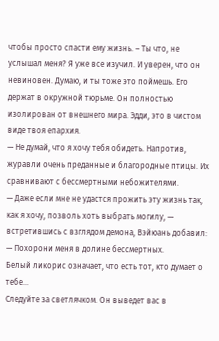чтобы просто спасти ему жизнь. – Ты что, не услышал меня? Я уже все изучил. И уверен, что он невиновен. Думаю, и ты тоже это поймешь. Его держат в окружной тюрьме. Он полностью изолирован от внешнего мира. Эдди, это в чистом виде твоя епархия.
— Не думай, что я хочу тебя обидеть. Напротив, журавли очень преданные и благородные птицы. Их сравнивают с бессмертными небожителями.
— Даже если мне не удастся прожить эту жизнь так, как я хочу, позволь хоть выбрать могилу, — встретившись с взглядом демона, Вэйюань добавил: — Похорони меня в долине бессмертных.
Белый ликорис означает, что есть тот, кто думает о тебе...
Следуйте за светлячком. Он выведет вас в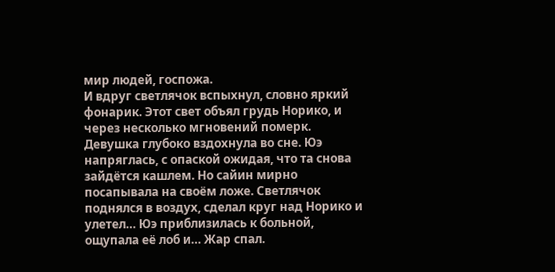мир людей, госпожа.
И вдруг светлячок вспыхнул, словно яркий фонарик. Этот свет объял грудь Норико, и через несколько мгновений померк. Девушка глубоко вздохнула во сне. Юэ напряглась, с опаской ожидая, что та снова зайдётся кашлем. Но сайин мирно посапывала на своём ложе. Светлячок поднялся в воздух, сделал круг над Норико и улетел… Юэ приблизилась к больной, ощупала её лоб и… Жар спал.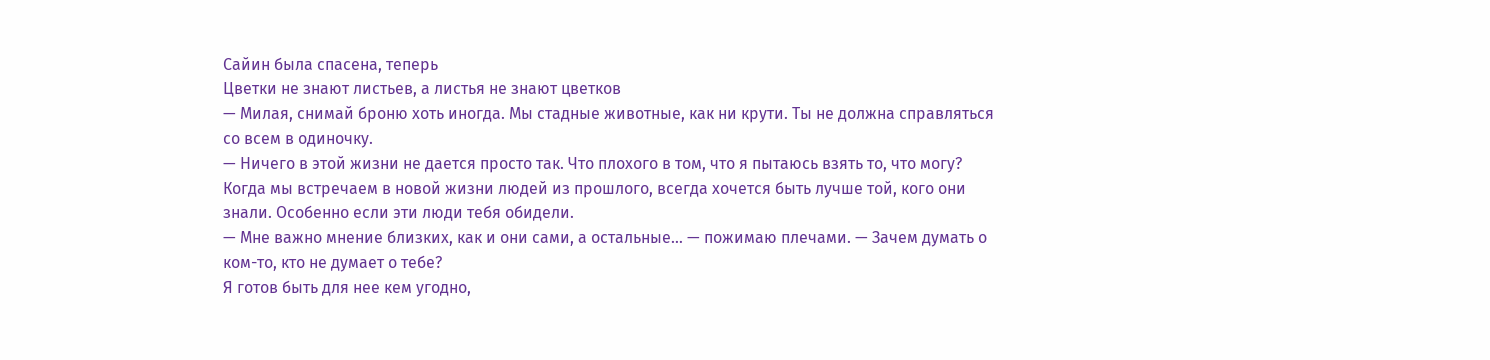Сайин была спасена, теперь
Цветки не знают листьев, а листья не знают цветков
— Милая, снимай броню хоть иногда. Мы стадные животные, как ни крути. Ты не должна справляться со всем в одиночку.
— Ничего в этой жизни не дается просто так. Что плохого в том, что я пытаюсь взять то, что могу?
Когда мы встречаем в новой жизни людей из прошлого, всегда хочется быть лучше той, кого они знали. Особенно если эти люди тебя обидели.
— Мне важно мнение близких, как и они сами, а остальные… — пожимаю плечами. — Зачем думать о ком-то, кто не думает о тебе?
Я готов быть для нее кем угодно,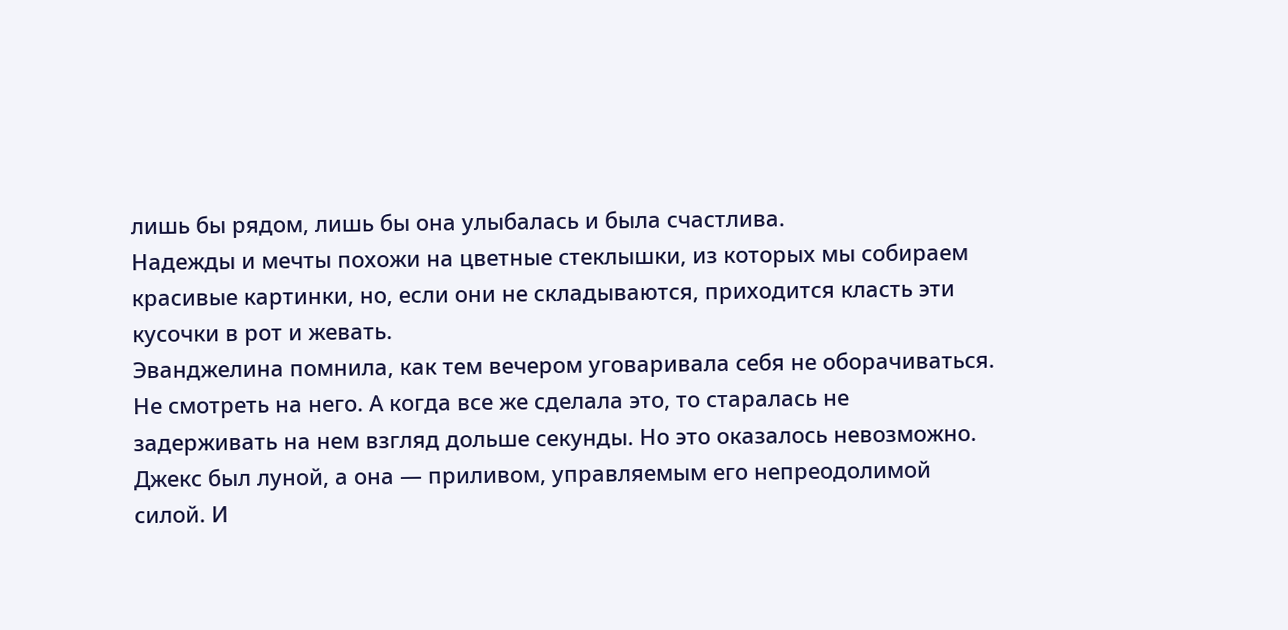лишь бы рядом, лишь бы она улыбалась и была счастлива.
Надежды и мечты похожи на цветные стеклышки, из которых мы собираем красивые картинки, но, если они не складываются, приходится класть эти кусочки в рот и жевать.
Эванджелина помнила, как тем вечером уговаривала себя не оборачиваться. Не смотреть на него. А когда все же сделала это, то старалась не задерживать на нем взгляд дольше секунды. Но это оказалось невозможно. Джекс был луной, а она — приливом, управляемым его непреодолимой силой. И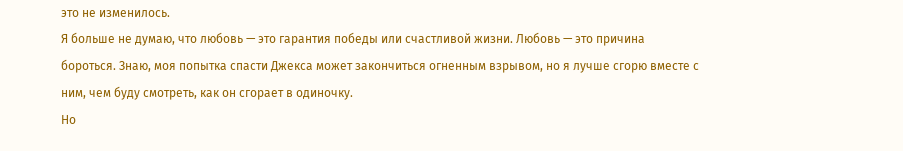это не изменилось.
Я больше не думаю, что любовь — это гарантия победы или счастливой жизни. Любовь — это причина бороться. Знаю, моя попытка спасти Джекса может закончиться огненным взрывом, но я лучше сгорю вместе с ним, чем буду смотреть, как он сгорает в одиночку.
Но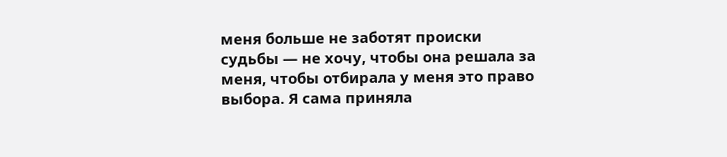меня больше не заботят происки судьбы — не хочу, чтобы она решала за меня, чтобы отбирала у меня это право выбора. Я сама приняла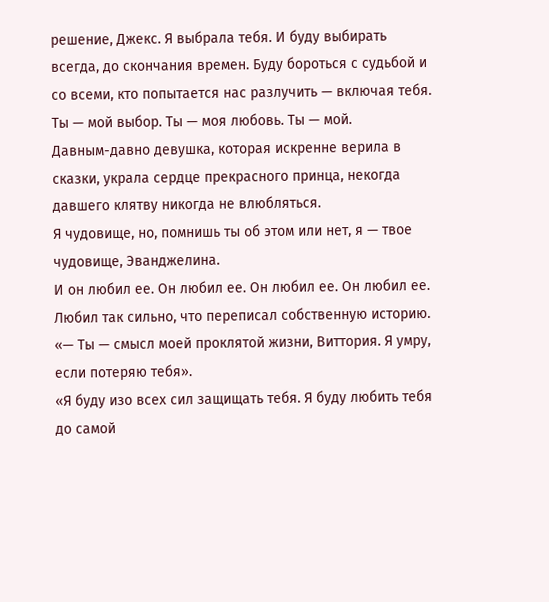решение, Джекс. Я выбрала тебя. И буду выбирать всегда, до скончания времен. Буду бороться с судьбой и со всеми, кто попытается нас разлучить — включая тебя. Ты — мой выбор. Ты — моя любовь. Ты — мой.
Давным-давно девушка, которая искренне верила в сказки, украла сердце прекрасного принца, некогда давшего клятву никогда не влюбляться.
Я чудовище, но, помнишь ты об этом или нет, я — твое чудовище, Эванджелина.
И он любил ее. Он любил ее. Он любил ее. Он любил ее. Любил так сильно, что переписал собственную историю.
«— Ты — смысл моей проклятой жизни, Виттория. Я умру, если потеряю тебя».
«Я буду изо всех сил защищать тебя. Я буду любить тебя до самой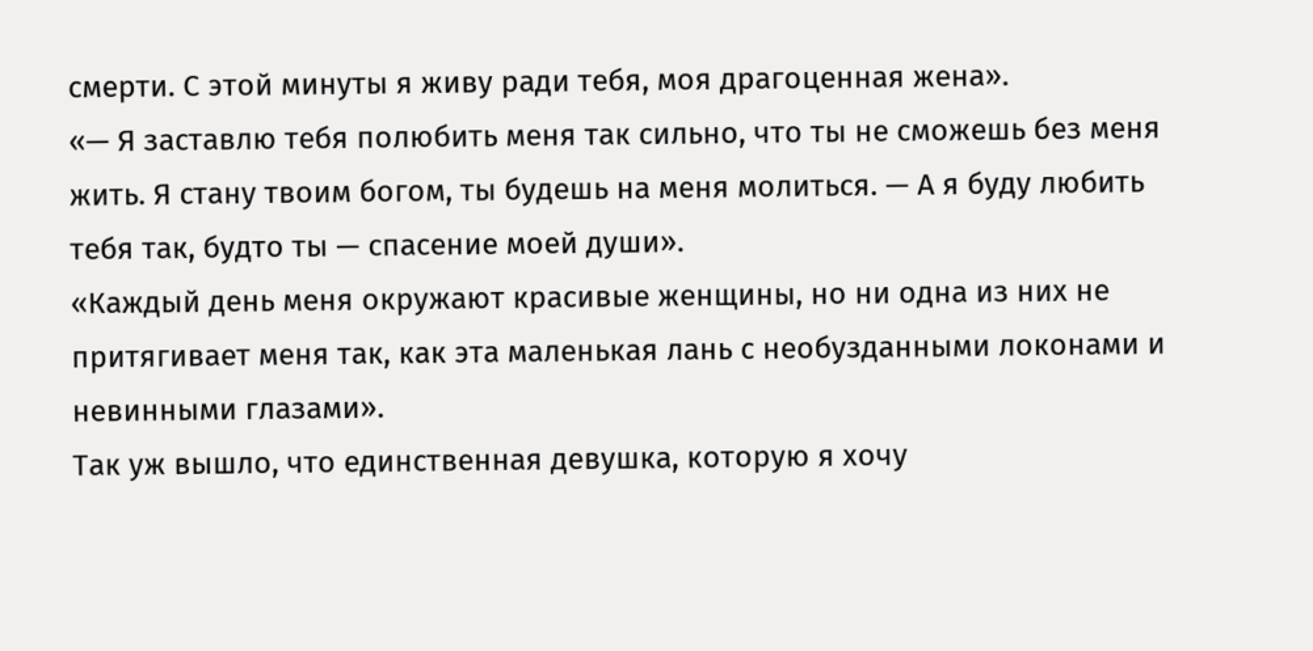смерти. С этой минуты я живу ради тебя, моя драгоценная жена».
«— Я заставлю тебя полюбить меня так сильно, что ты не сможешь без меня жить. Я стану твоим богом, ты будешь на меня молиться. — А я буду любить тебя так, будто ты — спасение моей души».
«Каждый день меня окружают красивые женщины, но ни одна из них не притягивает меня так, как эта маленькая лань с необузданными локонами и невинными глазами».
Так уж вышло, что единственная девушка, которую я хочу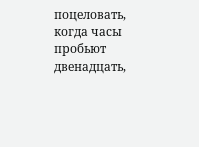поцеловать, когда часы пробьют двенадцать,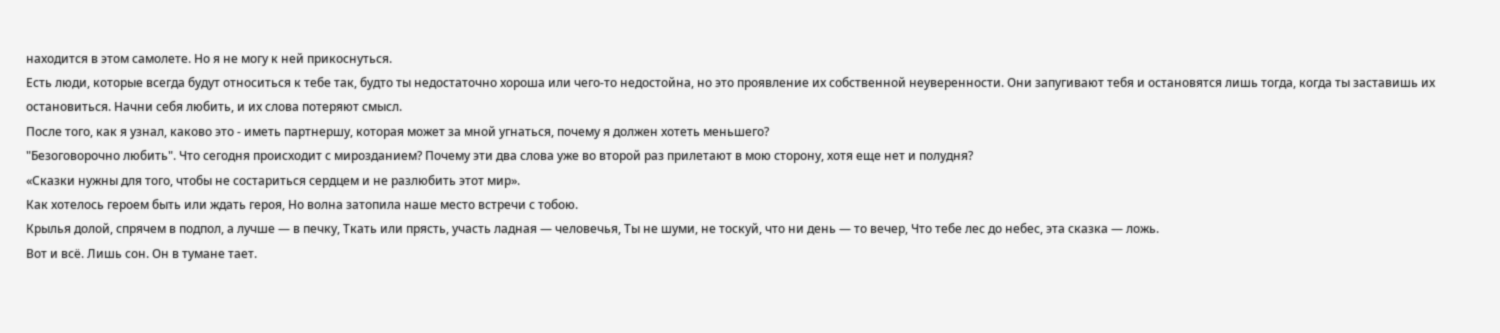находится в этом самолете. Но я не могу к ней прикоснуться.
Есть люди, которые всегда будут относиться к тебе так, будто ты недостаточно хороша или чего-то недостойна, но это проявление их собственной неуверенности. Они запугивают тебя и остановятся лишь тогда, когда ты заставишь их остановиться. Начни себя любить, и их слова потеряют смысл.
После того, как я узнал, каково это - иметь партнершу, которая может за мной угнаться, почему я должен хотеть меньшего?
"Безоговорочно любить". Что сегодня происходит с мирозданием? Почему эти два слова уже во второй раз прилетают в мою сторону, хотя еще нет и полудня?
«Сказки нужны для того, чтобы не состариться сердцем и не разлюбить этот мир».
Как хотелось героем быть или ждать героя, Но волна затопила наше место встречи с тобою.
Крылья долой, спрячем в подпол, а лучше — в печку, Ткать или прясть, участь ладная — человечья, Ты не шуми, не тоскуй, что ни день — то вечер, Что тебе лес до небес, эта сказка — ложь.
Вот и всё. Лишь сон. Он в тумане тает.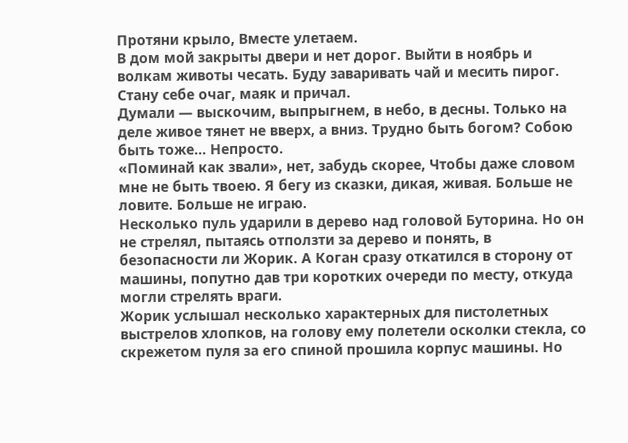Протяни крыло, Вместе улетаем.
В дом мой закрыты двери и нет дорог. Выйти в ноябрь и волкам животы чесать. Буду заваривать чай и месить пирог. Стану себе очаг, маяк и причал.
Думали — выскочим, выпрыгнем, в небо, в десны. Только на деле живое тянет не вверх, а вниз. Трудно быть богом? Собою быть тоже... Непросто.
«Поминай как звали», нет, забудь скорее, Чтобы даже словом мне не быть твоею. Я бегу из сказки, дикая, живая. Больше не ловите. Больше не играю.
Несколько пуль ударили в дерево над головой Буторина. Но он не стрелял, пытаясь отползти за дерево и понять, в безопасности ли Жорик. А Коган сразу откатился в сторону от машины, попутно дав три коротких очереди по месту, откуда могли стрелять враги.
Жорик услышал несколько характерных для пистолетных выстрелов хлопков, на голову ему полетели осколки стекла, со скрежетом пуля за его спиной прошила корпус машины. Но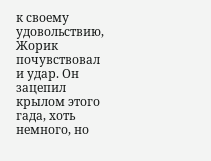к своему удовольствию, Жорик почувствовал и удар. Он зацепил крылом этого гада, хоть немного, но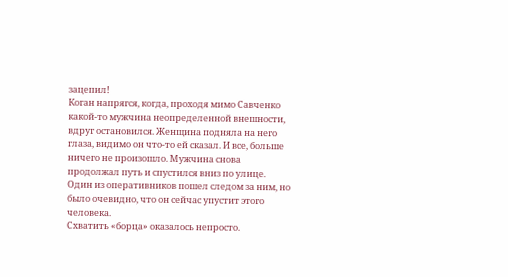зацепил!
Коган напрягся, когда, проходя мимо Савченко какой-то мужчина неопределенной внешности, вдруг остановился. Женщина подняла на него глаза, видимо он что-то ей сказал. И все, больше ничего не произошло. Мужчина снова продолжал путь и спустился вниз по улице. Один из оперативников пошел следом за ним, но было очевидно, что он сейчас упустит этого человека.
Схватить «борца» оказалось непросто.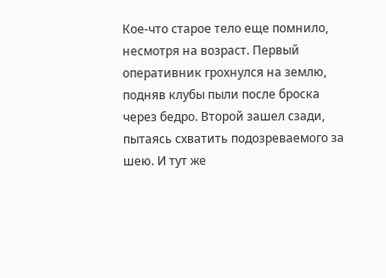Кое-что старое тело еще помнило, несмотря на возраст. Первый оперативник грохнулся на землю, подняв клубы пыли после броска через бедро. Второй зашел сзади, пытаясь схватить подозреваемого за шею. И тут же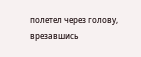полетел через голову, врезавшись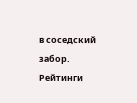в соседский забор.
Рейтинги